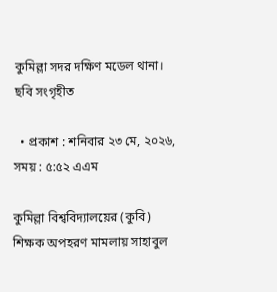কুমিল্লা সদর দক্ষিণ মডেল থানা। ছবি সংগৃহীত

  • প্রকাশ : শনিবার ২৩ মে, ২০২৬, সময় : ৫:৫২ এএম

কুমিল্লা বিশ্ববিদ্যালয়ের (কুবি) শিক্ষক অপহরণ মামলায় সাহাবুল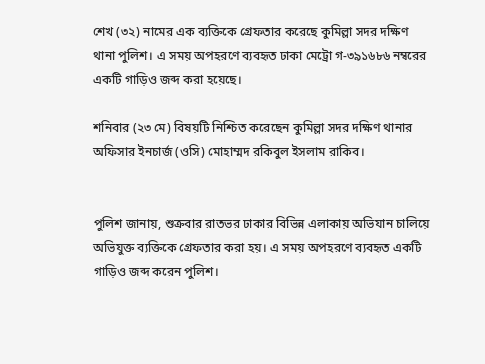শেখ (৩২) নামের এক ব্যক্তিকে গ্রেফতার করেছে কুমিল্লা সদর দক্ষিণ থানা পুলিশ। এ সময় অপহরণে ব্যবহৃত ঢাকা মেট্রো গ-৩৯১৬৮৬ নম্বরের একটি গাড়িও জব্দ করা হয়েছে।

শনিবার (২৩ মে) বিষয়টি নিশ্চিত করেছেন কুমিল্লা সদর দক্ষিণ থানার অফিসার ইনচার্জ (ওসি) মোহাম্মদ রকিবুল ইসলাম রাকিব।


পুলিশ জানায়, শুক্রবার রাতভর ঢাকার বিভিন্ন এলাকায় অভিযান চালিয়ে অভিযুক্ত ব্যক্তিকে গ্রেফতার করা হয়। এ সময় অপহরণে ব্যবহৃত একটি গাড়িও জব্দ করেন পুলিশ।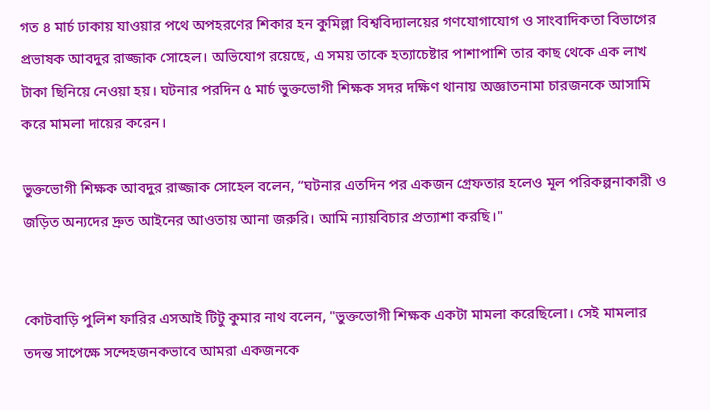গত ৪ মার্চ ঢাকায় যাওয়ার পথে অপহরণের শিকার হন কুমিল্লা বিশ্ববিদ্যালয়ের গণযোগাযোগ ও সাংবাদিকতা বিভাগের প্রভাষক আবদুর রাজ্জাক সোহেল। অভিযোগ রয়েছে, এ সময় তাকে হত্যাচেষ্টার পাশাপাশি তার কাছ থেকে এক লাখ টাকা ছিনিয়ে নেওয়া হয়। ঘটনার পরদিন ৫ মার্চ ভুক্তভোগী শিক্ষক সদর দক্ষিণ থানায় অজ্ঞাতনামা চারজনকে আসামি করে মামলা দায়ের করেন।

ভুক্তভোগী শিক্ষক আবদুর রাজ্জাক সোহেল বলেন, “ঘটনার এতদিন পর একজন গ্রেফতার হলেও মূল পরিকল্পনাকারী ও জড়িত অন্যদের দ্রুত আইনের আওতায় আনা জরুরি। আমি ন্যায়বিচার প্রত্যাশা করছি।"


কোটবাড়ি পুলিশ ফারির এসআই টিটু কুমার নাথ বলেন, "ভুক্তভোগী শিক্ষক একটা মামলা করেছিলো। সেই মামলার তদন্ত সাপেক্ষে সন্দেহজনকভাবে আমরা একজনকে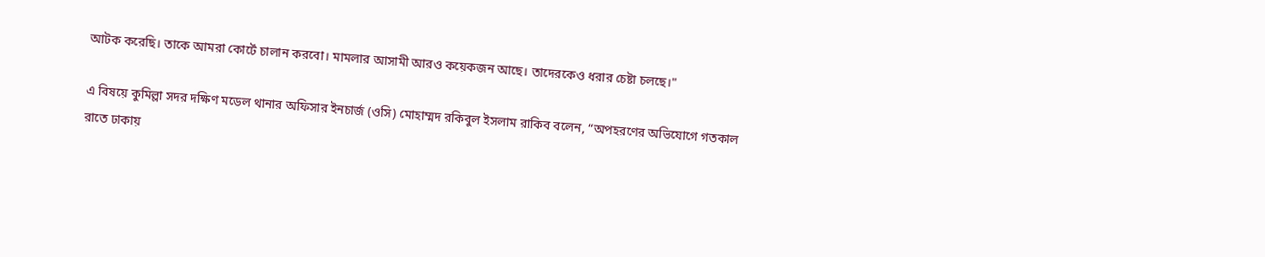আটক করেছি। তাকে আমরা কোর্টে চালান করবো। মামলার আসামী আরও কয়েকজন আছে। তাদেরকেও ধরার চেষ্টা চলছে।"

এ বিষয়ে কুমিল্লা সদর দক্ষিণ মডেল থানার অফিসার ইনচার্জ (ওসি) মোহাম্মদ রকিবুল ইসলাম রাকিব বলেন, “অপহরণের অভিযোগে গতকাল রাতে ঢাকায়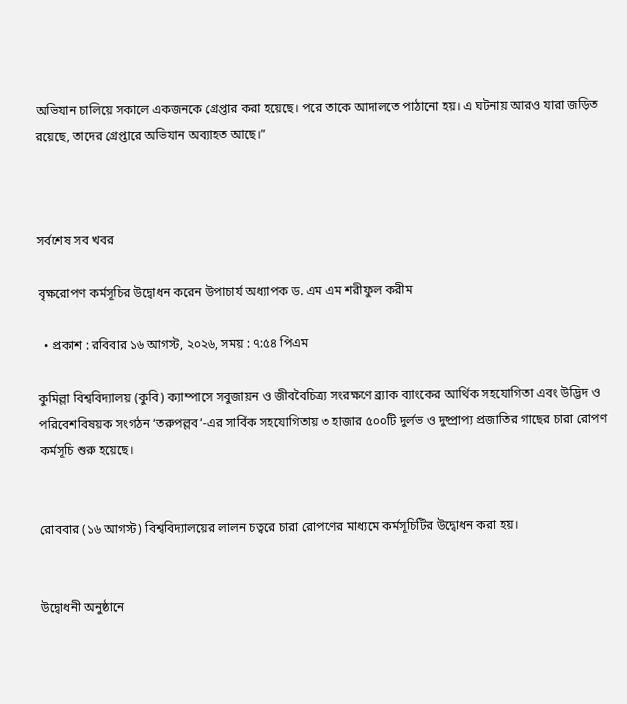অভিযান চালিয়ে সকালে একজনকে গ্রেপ্তার করা হয়েছে। পরে তাকে আদালতে পাঠানো হয়। এ ঘটনায় আরও যারা জড়িত রয়েছে, তাদের গ্রেপ্তারে অভিযান অব্যাহত আছে।”



সর্বশেষ সব খবর

বৃক্ষরোপণ কর্মসূচির উদ্বোধন করেন উপাচার্য অধ্যাপক ড. এম এম শরীফুল করীম

  • প্রকাশ : রবিবার ১৬ আগস্ট, ২০২৬, সময় : ৭:৫৪ পিএম

কুমিল্লা বিশ্ববিদ্যালয় (কুবি) ক্যাম্পাসে সবুজায়ন ও জীববৈচিত্র্য সংরক্ষণে ব্র্যাক ব্যাংকের আর্থিক সহযোগিতা এবং উদ্ভিদ ও পরিবেশবিষয়ক সংগঠন ‘তরুপল্লব’-এর সার্বিক সহযোগিতায় ৩ হাজার ৫০০টি দুর্লভ ও দুষ্প্রাপ্য প্রজাতির গাছের চারা রোপণ কর্মসূচি শুরু হয়েছে।


রোববার (১৬ আগস্ট) বিশ্ববিদ্যালয়ের লালন চত্বরে চারা রোপণের মাধ্যমে কর্মসূচিটির উদ্বোধন করা হয়।


উদ্বোধনী অনুষ্ঠানে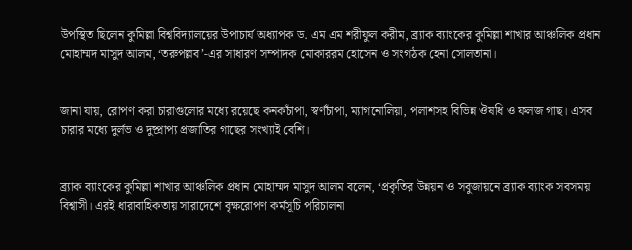উপস্থিত ছিলেন কুমিল্লা বিশ্ববিদ্যালয়ের উপাচার্য অধ্যাপক ড. এম এম শরীফুল করীম, ব্র্যাক ব্যাংকের কুমিল্লা শাখার আঞ্চলিক প্রধান মোহাম্মদ মাসুদ আলম, ‘তরুপল্লব’-এর সাধারণ সম্পাদক মোকাররম হোসেন ও সংগঠক হেনা সোলতানা।


জানা যায়, রোপণ করা চারাগুলোর মধ্যে রয়েছে কনকচাঁপা, স্বর্ণচাঁপা, ম্যাগনোলিয়া, পলাশসহ বিভিন্ন ঔষধি ও ফলজ গাছ। এসব চারার মধ্যে দুর্লভ ও দুষ্প্রাপ্য প্রজাতির গাছের সংখ্যাই বেশি।


ব্র্যাক ব্যাংকের কুমিল্লা শাখার আঞ্চলিক প্রধান মোহাম্মদ মাসুদ আলম বলেন, ‘প্রকৃতির উন্নয়ন ও সবুজায়নে ব্র্যাক ব্যাংক সবসময় বিশ্বাসী। এরই ধারাবাহিকতায় সারাদেশে বৃক্ষরোপণ কর্মসূচি পরিচালনা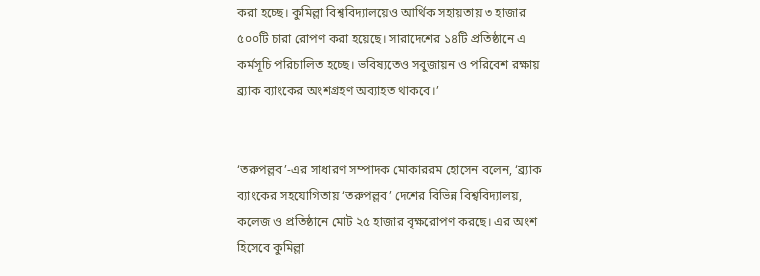করা হচ্ছে। কুমিল্লা বিশ্ববিদ্যালয়েও আর্থিক সহায়তায় ৩ হাজার ৫০০টি চারা রোপণ করা হয়েছে। সারাদেশের ১৪টি প্রতিষ্ঠানে এ কর্মসূচি পরিচালিত হচ্ছে। ভবিষ্যতেও সবুজায়ন ও পরিবেশ রক্ষায় ব্র্যাক ব্যাংকের অংশগ্রহণ অব্যাহত থাকবে।’


‘তরুপল্লব’-এর সাধারণ সম্পাদক মোকাররম হোসেন বলেন, ‘ব্র্যাক ব্যাংকের সহযোগিতায় ‘তরুপল্লব’ দেশের বিভিন্ন বিশ্ববিদ্যালয়, কলেজ ও প্রতিষ্ঠানে মোট ২৫ হাজার বৃক্ষরোপণ করছে। এর অংশ হিসেবে কুমিল্লা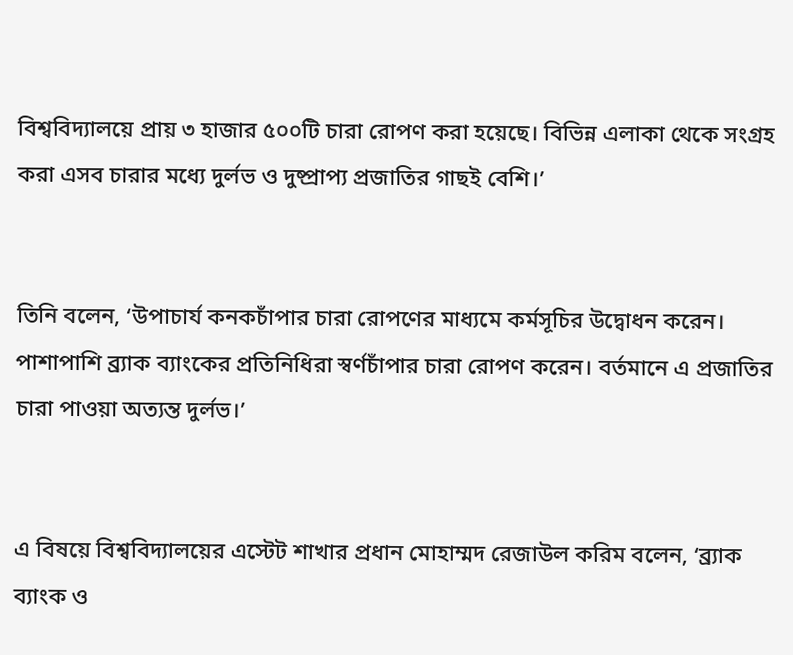বিশ্ববিদ্যালয়ে প্রায় ৩ হাজার ৫০০টি চারা রোপণ করা হয়েছে। বিভিন্ন এলাকা থেকে সংগ্রহ করা এসব চারার মধ্যে দুর্লভ ও দুষ্প্রাপ্য প্রজাতির গাছই বেশি।’


তিনি বলেন, ‘উপাচার্য কনকচাঁপার চারা রোপণের মাধ্যমে কর্মসূচির উদ্বোধন করেন। পাশাপাশি ব্র্যাক ব্যাংকের প্রতিনিধিরা স্বর্ণচাঁপার চারা রোপণ করেন। বর্তমানে এ প্রজাতির চারা পাওয়া অত্যন্ত দুর্লভ।’


এ বিষয়ে বিশ্ববিদ্যালয়ের এস্টেট শাখার প্রধান মোহাম্মদ রেজাউল করিম বলেন, ‘ব্র্যাক ব্যাংক ও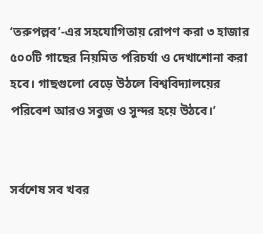‘তরুপল্লব’-এর সহযোগিতায় রোপণ করা ৩ হাজার ৫০০টি গাছের নিয়মিত পরিচর্যা ও দেখাশোনা করা হবে। গাছগুলো বেড়ে উঠলে বিশ্ববিদ্যালয়ের পরিবেশ আরও সবুজ ও সুন্দর হয়ে উঠবে।’


সর্বশেষ সব খবর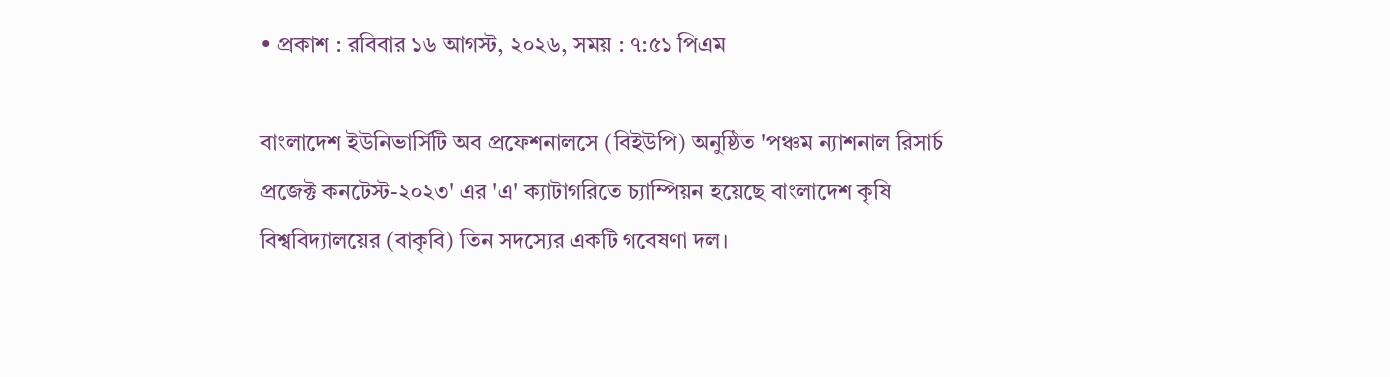• প্রকাশ : রবিবার ১৬ আগস্ট, ২০২৬, সময় : ৭:৫১ পিএম

বাংলাদেশ ইউনিভার্সিটি অব প্রফেশনালসে (বিইউপি) অনুষ্ঠিত 'পঞ্চম ন্যাশনাল রিসার্চ প্রজেক্ট কনটেস্ট-২০২৩' এর 'এ' ক্যাটাগরিতে চ্যাম্পিয়ন হয়েছে বাংলাদেশ কৃষি বিশ্ববিদ্যালয়ের (বাকৃবি) তিন সদস্যের একটি গবেষণা দল।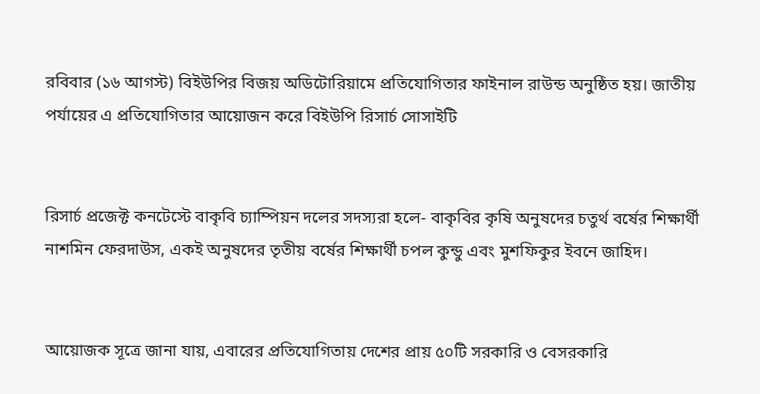রবিবার (১৬ আগস্ট) বিইউপির বিজয় অডিটোরিয়ামে প্রতিযোগিতার ফাইনাল রাউন্ড অনুষ্ঠিত হয়। জাতীয় পর্যায়ের এ প্রতিযোগিতার আয়োজন করে বিইউপি রিসার্চ সোসাইটি


রিসার্চ প্রজেক্ট কনটেস্টে বাকৃবি চ্যাম্পিয়ন দলের সদস্যরা হলে- বাকৃবির কৃষি অনুষদের চতুর্থ বর্ষের শিক্ষার্থী নাশমিন ফেরদাউস, একই অনুষদের তৃতীয় বর্ষের শিক্ষার্থী চপল কুন্ডু এবং মুশফিকুর ইবনে জাহিদ।


আয়োজক সূত্রে জানা যায়, এবারের প্রতিযোগিতায় দেশের প্রায় ৫০টি সরকারি ও বেসরকারি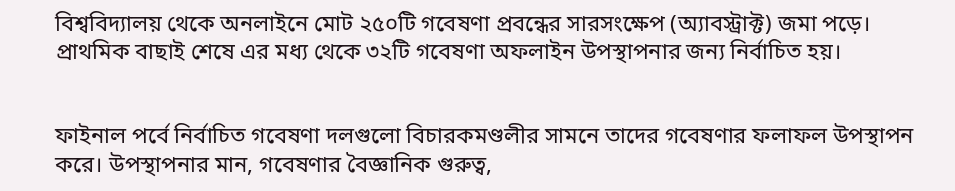বিশ্ববিদ্যালয় থেকে অনলাইনে মোট ২৫০টি গবেষণা প্রবন্ধের সারসংক্ষেপ (অ্যাবস্ট্রাক্ট) জমা পড়ে। প্রাথমিক বাছাই শেষে এর মধ্য থেকে ৩২টি গবেষণা অফলাইন উপস্থাপনার জন্য নির্বাচিত হয়।


ফাইনাল পর্বে নির্বাচিত গবেষণা দলগুলো বিচারকমণ্ডলীর সামনে তাদের গবেষণার ফলাফল উপস্থাপন করে। উপস্থাপনার মান, গবেষণার বৈজ্ঞানিক গুরুত্ব,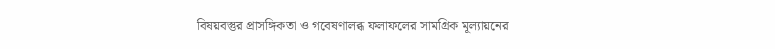বিষয়বস্তুর প্রাসঙ্গিকতা ও গবেষণালব্ধ ফলাফলের সামগ্রিক মূল্যায়নের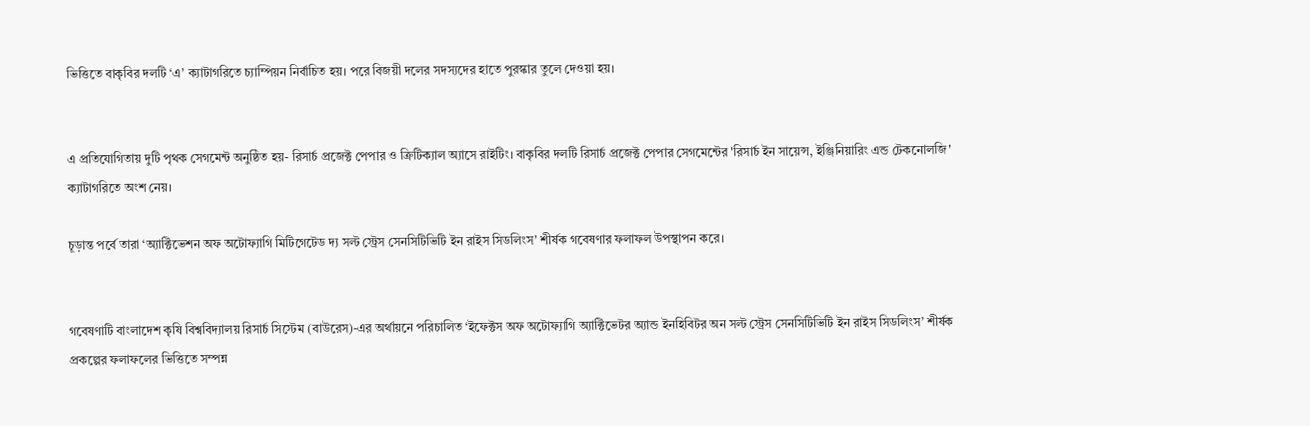ভিত্তিতে বাকৃবির দলটি ‘এ’ ক্যাটাগরিতে চ্যাম্পিয়ন নির্বাচিত হয়। পরে বিজয়ী দলের সদস্যদের হাতে পুরস্কার তুলে দেওয়া হয়।


এ প্রতিযোগিতায় দুটি পৃথক সেগমেন্ট অনুষ্ঠিত হয়- রিসার্চ প্রজেক্ট পেপার ও ক্রিটিক্যাল অ্যাসে রাইটিং। বাকৃবির দলটি রিসার্চ প্রজেক্ট পেপার সেগমেন্টের 'রিসার্চ ইন সায়েন্স, ইঞ্জিনিয়ারিং এন্ড টেকনোলজি' ক্যাটাগরিতে অংশ নেয়।

চূড়ান্ত পর্বে তারা ‘অ্যাক্টিভেশন অফ অটোফ্যাগি মিটিগেটেড দ্য সল্ট স্ট্রেস সেনসিটিভিটি ইন রাইস সিডলিংস’ শীর্ষক গবেষণার ফলাফল উপস্থাপন করে।


গবেষণাটি বাংলাদেশ কৃষি বিশ্ববিদ্যালয় রিসার্চ সিস্টেম (বাউরেস)-এর অর্থায়নে পরিচালিত ‘ইফেক্টস অফ অটোফ্যাগি অ্যাক্টিভেটর অ্যান্ড ইনহিবিটর অন সল্ট স্ট্রেস সেনসিটিভিটি ইন রাইস সিডলিংস’ শীর্ষক প্রকল্পের ফলাফলের ভিত্তিতে সম্পন্ন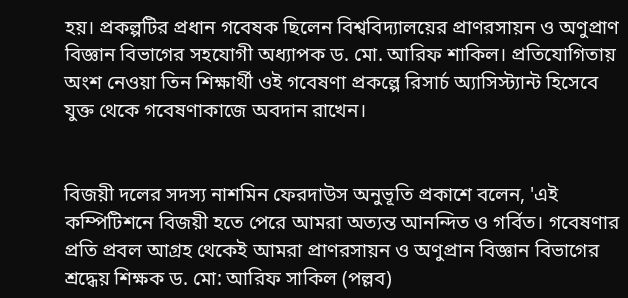হয়। প্রকল্পটির প্রধান গবেষক ছিলেন বিশ্ববিদ্যালয়ের প্রাণরসায়ন ও অণুপ্রাণ বিজ্ঞান বিভাগের সহযোগী অধ্যাপক ড. মো. আরিফ শাকিল। প্রতিযোগিতায় অংশ নেওয়া তিন শিক্ষার্থী ওই গবেষণা প্রকল্পে রিসার্চ অ্যাসিস্ট্যান্ট হিসেবে যুক্ত থেকে গবেষণাকাজে অবদান রাখেন।


বিজয়ী দলের সদস্য নাশমিন ফেরদাউস অনুভূতি প্রকাশে বলেন, 'এই কম্পিটিশনে বিজয়ী হতে পেরে আমরা অত্যন্ত আনন্দিত ও গর্বিত। গবেষণার প্রতি প্রবল আগ্রহ থেকেই আমরা প্রাণরসায়ন ও অণুপ্রান বিজ্ঞান বিভাগের শ্রদ্ধেয় শিক্ষক ড. মো: আরিফ সাকিল (পল্লব)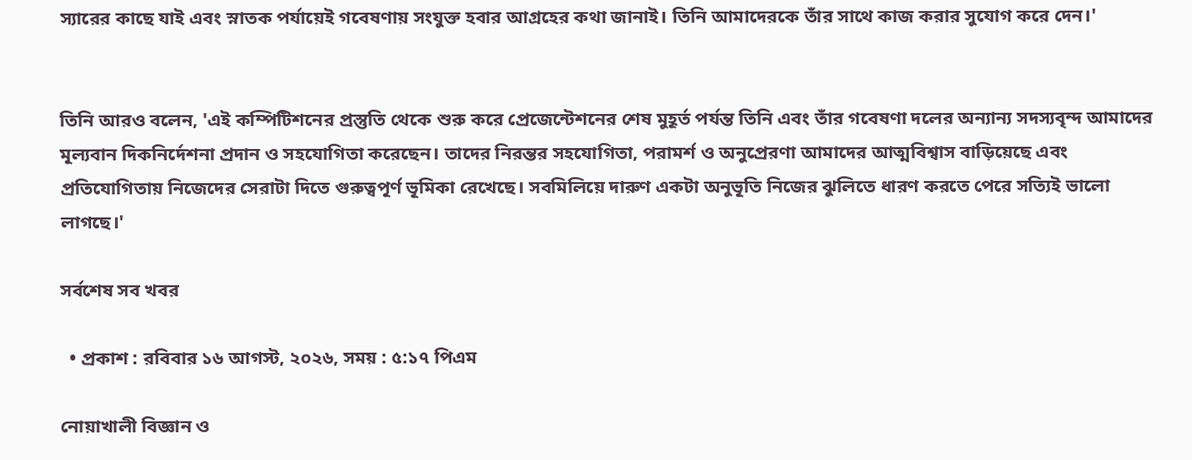স্যারের কাছে যাই এবং স্নাতক পর্যায়েই গবেষণায় সংযুক্ত হবার আগ্রহের কথা জানাই। তিনি আমাদেরকে তাঁর সাথে কাজ করার সুযোগ করে দেন।'


তিনি আরও বলেন, 'এই কম্পিটিশনের প্রস্তুতি থেকে শুরু করে প্রেজেন্টেশনের শেষ মুহূর্ত পর্যন্ত তিনি এবং তাঁর গবেষণা দলের অন্যান্য সদস্যবৃন্দ আমাদের মূল্যবান দিকনির্দেশনা প্রদান ও সহযোগিতা করেছেন। তাদের নিরন্তর সহযোগিতা, পরামর্শ ও অনুপ্রেরণা আমাদের আত্মবিশ্বাস বাড়িয়েছে এবং প্রতিযোগিতায় নিজেদের সেরাটা দিতে গুরুত্বপূর্ণ ভূমিকা রেখেছে। সবমিলিয়ে দারুণ একটা অনুভূতি নিজের ঝুলিতে ধারণ করতে পেরে সত্যিই ভালো লাগছে।'

সর্বশেষ সব খবর

  • প্রকাশ : রবিবার ১৬ আগস্ট, ২০২৬, সময় : ৫:১৭ পিএম

নোয়াখালী বিজ্ঞান ও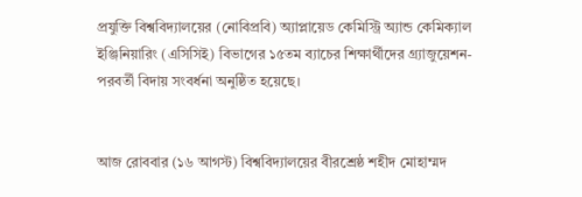প্রযুক্তি বিশ্ববিদ্যালয়ের (নোবিপ্রবি) অ্যাপ্লায়েড কেমিস্ট্রি অ্যান্ড কেমিক্যাল ইঞ্জিনিয়ারিং (এসিসিই) বিভাগের ১৫তম ব্যাচের শিক্ষার্থীদের গ্র্যাজুয়েশন-পরবর্তী বিদায় সংবর্ধনা অনুষ্ঠিত হয়েছে।


আজ রোববার (১৬ আগস্ট) বিশ্ববিদ্যালয়ের বীরশ্রেষ্ঠ শহীদ মোহাম্মদ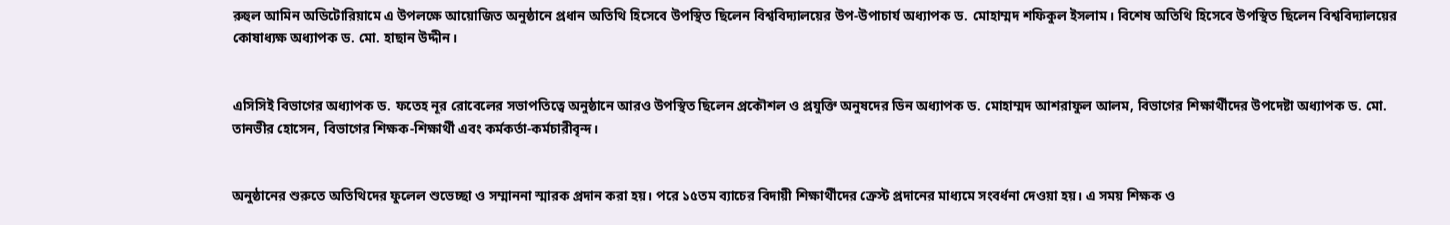রুহুল আমিন অডিটোরিয়ামে এ উপলক্ষে আয়োজিত অনুষ্ঠানে প্রধান অতিথি হিসেবে উপস্থিত ছিলেন বিশ্ববিদ্যালয়ের উপ-উপাচার্য অধ্যাপক ড. মোহাম্মদ শফিকুল ইসলাম। বিশেষ অতিথি হিসেবে উপস্থিত ছিলেন বিশ্ববিদ্যালয়ের কোষাধ্যক্ষ অধ্যাপক ড. মো. হাছান উদ্দীন।


এসিসিই বিভাগের অধ্যাপক ড. ফতেহ নূর রোবেলের সভাপতিত্বে অনুষ্ঠানে আরও উপস্থিত ছিলেন প্রকৌশল ও প্রযুক্তি অনুষদের ডিন অধ্যাপক ড. মোহাম্মদ আশরাফুল আলম, বিভাগের শিক্ষার্থীদের উপদেষ্টা অধ্যাপক ড. মো. তানভীর হোসেন, বিভাগের শিক্ষক-শিক্ষার্থী এবং কর্মকর্তা-কর্মচারীবৃন্দ।


অনুষ্ঠানের শুরুতে অতিথিদের ফুলেল শুভেচ্ছা ও সম্মাননা স্মারক প্রদান করা হয়। পরে ১৫তম ব্যাচের বিদায়ী শিক্ষার্থীদের ক্রেস্ট প্রদানের মাধ্যমে সংবর্ধনা দেওয়া হয়। এ সময় শিক্ষক ও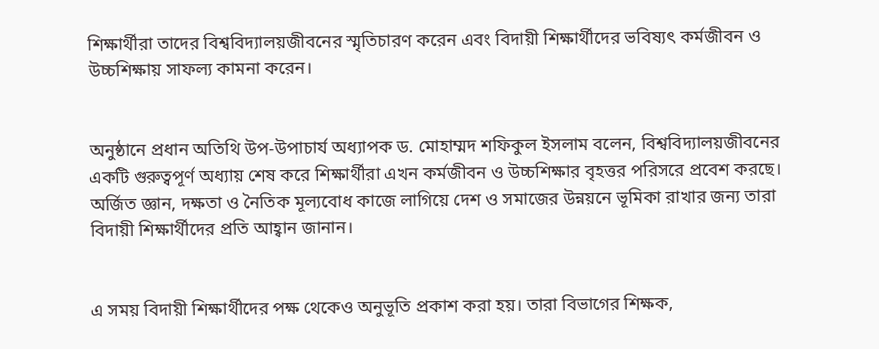শিক্ষার্থীরা তাদের বিশ্ববিদ্যালয়জীবনের স্মৃতিচারণ করেন এবং বিদায়ী শিক্ষার্থীদের ভবিষ্যৎ কর্মজীবন ও উচ্চশিক্ষায় সাফল্য কামনা করেন।


অনুষ্ঠানে প্রধান অতিথি উপ-উপাচার্য অধ্যাপক ড. মোহাম্মদ শফিকুল ইসলাম বলেন, বিশ্ববিদ্যালয়জীবনের একটি গুরুত্বপূর্ণ অধ্যায় শেষ করে শিক্ষার্থীরা এখন কর্মজীবন ও উচ্চশিক্ষার বৃহত্তর পরিসরে প্রবেশ করছে। অর্জিত জ্ঞান, দক্ষতা ও নৈতিক মূল্যবোধ কাজে লাগিয়ে দেশ ও সমাজের উন্নয়নে ভূমিকা রাখার জন্য তারা বিদায়ী শিক্ষার্থীদের প্রতি আহ্বান জানান।


এ সময় বিদায়ী শিক্ষার্থীদের পক্ষ থেকেও অনুভূতি প্রকাশ করা হয়। তারা বিভাগের শিক্ষক,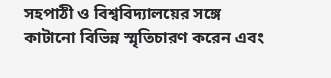সহপাঠী ও বিশ্ববিদ্যালয়ের সঙ্গে কাটানো বিভিন্ন স্মৃতিচারণ করেন এবং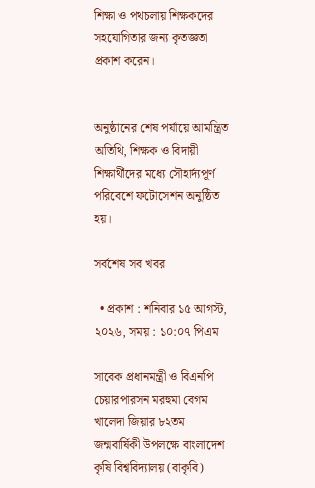শিক্ষা ও পথচলায় শিক্ষকদের সহযোগিতার জন্য কৃতজ্ঞতা প্রকাশ করেন।


অনুষ্ঠানের শেষ পর্যায়ে আমন্ত্রিত অতিথি, শিক্ষক ও বিদায়ী শিক্ষার্থীদের মধ্যে সৌহার্দ্যপূর্ণ পরিবেশে ফটোসেশন অনুষ্ঠিত হয়।

সর্বশেষ সব খবর

  • প্রকাশ : শনিবার ১৫ আগস্ট, ২০২৬, সময় : ১০:০৭ পিএম

সাবেক প্রধানমন্ত্রী ও বিএনপি চেয়ারপারসন মরহুমা বেগম খালেদা জিয়ার ৮২তম জন্মবার্ষিকী উপলক্ষে বাংলাদেশ কৃষি বিশ্ববিদ্যালয় (বাকৃবি)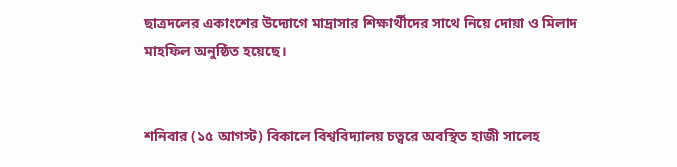ছাত্রদলের একাংশের উদ্যোগে মাদ্রাসার শিক্ষার্থীদের সাথে নিয়ে দোয়া ও মিলাদ মাহফিল অনুষ্ঠিত হয়েছে।


শনিবার (১৫ আগস্ট) বিকালে বিশ্ববিদ্যালয় চত্বরে অবস্থিত হাজী সালেহ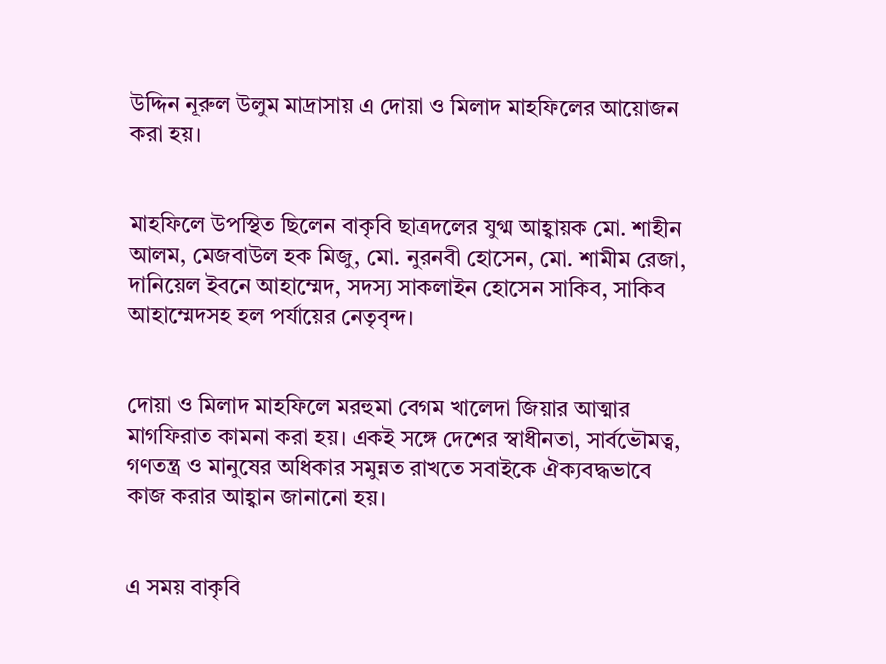উদ্দিন নূরুল উলুম মাদ্রাসায় এ দোয়া ও মিলাদ মাহফিলের আয়োজন করা হয়।


মাহফিলে উপস্থিত ছিলেন বাকৃবি ছাত্রদলের যুগ্ম আহ্বায়ক মো. শাহীন আলম, মেজবাউল হক মিজু, মো. নুরনবী হোসেন, মো. শামীম রেজা, দানিয়েল ইবনে আহাম্মেদ, সদস্য সাকলাইন হোসেন সাকিব, সাকিব আহাম্মেদসহ হল পর্যায়ের নেতৃবৃন্দ।


দোয়া ও মিলাদ মাহফিলে মরহুমা বেগম খালেদা জিয়ার আত্মার মাগফিরাত কামনা করা হয়। একই সঙ্গে দেশের স্বাধীনতা, সার্বভৌমত্ব, গণতন্ত্র ও মানুষের অধিকার সমুন্নত রাখতে সবাইকে ঐক্যবদ্ধভাবে কাজ করার আহ্বান জানানো হয়।


এ সময় বাকৃবি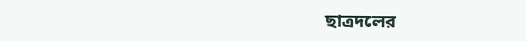ছাত্রদলের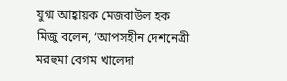যুগ্ম আহ্বায়ক মেজবাউল হক মিজু বলেন, ‘আপসহীন দেশনেত্রী মরহুমা বেগম খালেদা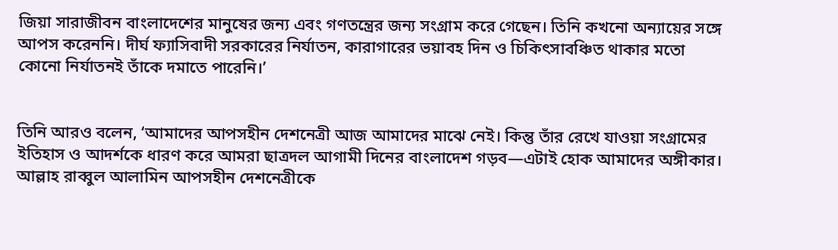জিয়া সারাজীবন বাংলাদেশের মানুষের জন্য এবং গণতন্ত্রের জন্য সংগ্রাম করে গেছেন। তিনি কখনো অন্যায়ের সঙ্গে আপস করেননি। দীর্ঘ ফ্যাসিবাদী সরকারের নির্যাতন, কারাগারের ভয়াবহ দিন ও চিকিৎসাবঞ্চিত থাকার মতো কোনো নির্যাতনই তাঁকে দমাতে পারেনি।’


তিনি আরও বলেন, ‘আমাদের আপসহীন দেশনেত্রী আজ আমাদের মাঝে নেই। কিন্তু তাঁর রেখে যাওয়া সংগ্রামের ইতিহাস ও আদর্শকে ধারণ করে আমরা ছাত্রদল আগামী দিনের বাংলাদেশ গড়ব—এটাই হোক আমাদের অঙ্গীকার। আল্লাহ রাব্বুল আলামিন আপসহীন দেশনেত্রীকে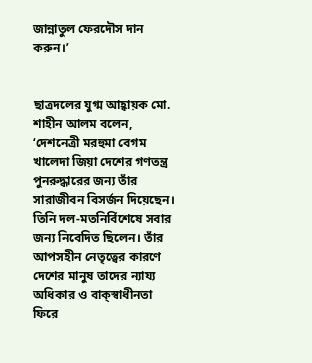জান্নাতুল ফেরদৌস দান করুন।’


ছাত্রদলের যুগ্ম আহ্বায়ক মো. শাহীন আলম বলেন, ‘দেশনেত্রী মরহুমা বেগম খালেদা জিয়া দেশের গণতন্ত্র পুনরুদ্ধারের জন্য তাঁর সারাজীবন বিসর্জন দিয়েছেন। তিনি দল-মতনির্বিশেষে সবার জন্য নিবেদিত ছিলেন। তাঁর আপসহীন নেতৃত্বের কারণে দেশের মানুষ তাদের ন্যায্য অধিকার ও বাক্‌স্বাধীনতা ফিরে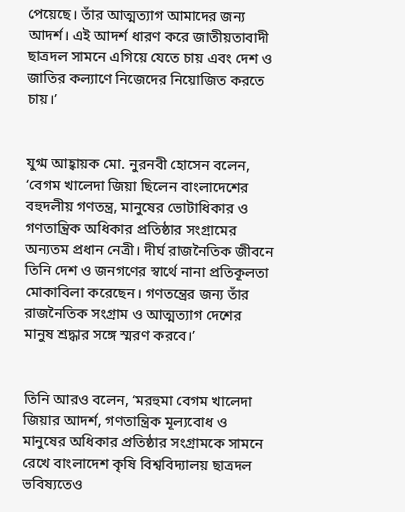পেয়েছে। তাঁর আত্মত্যাগ আমাদের জন্য আদর্শ। এই আদর্শ ধারণ করে জাতীয়তাবাদী ছাত্রদল সামনে এগিয়ে যেতে চায় এবং দেশ ও জাতির কল্যাণে নিজেদের নিয়োজিত করতে চায়।’


যুগ্ম আহ্বায়ক মো. নুরনবী হোসেন বলেন, ‘বেগম খালেদা জিয়া ছিলেন বাংলাদেশের বহুদলীয় গণতন্ত্র, মানুষের ভোটাধিকার ও গণতান্ত্রিক অধিকার প্রতিষ্ঠার সংগ্রামের অন্যতম প্রধান নেত্রী। দীর্ঘ রাজনৈতিক জীবনে তিনি দেশ ও জনগণের স্বার্থে নানা প্রতিকূলতা মোকাবিলা করেছেন। গণতন্ত্রের জন্য তাঁর রাজনৈতিক সংগ্রাম ও আত্মত্যাগ দেশের মানুষ শ্রদ্ধার সঙ্গে স্মরণ করবে।’


তিনি আরও বলেন, ‘মরহুমা বেগম খালেদা জিয়ার আদর্শ, গণতান্ত্রিক মূল্যবোধ ও মানুষের অধিকার প্রতিষ্ঠার সংগ্রামকে সামনে রেখে বাংলাদেশ কৃষি বিশ্ববিদ্যালয় ছাত্রদল ভবিষ্যতেও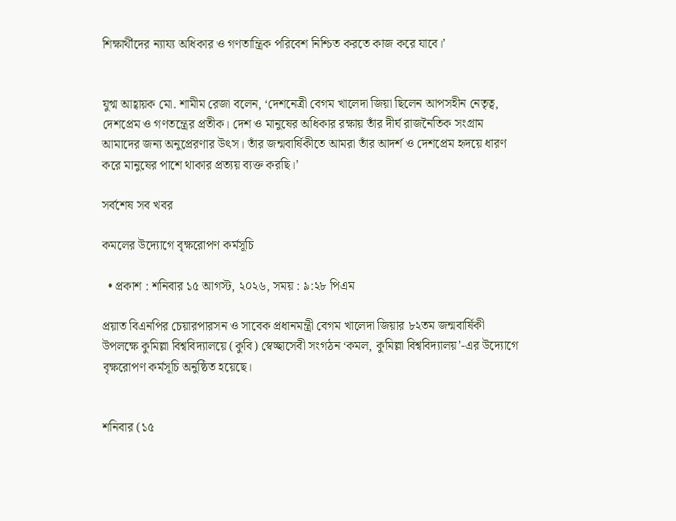শিক্ষার্থীদের ন্যায্য অধিকার ও গণতান্ত্রিক পরিবেশ নিশ্চিত করতে কাজ করে যাবে।’


যুগ্ম আহ্বায়ক মো. শামীম রেজা বলেন, ‘দেশনেত্রী বেগম খালেদা জিয়া ছিলেন আপসহীন নেতৃত্ব, দেশপ্রেম ও গণতন্ত্রের প্রতীক। দেশ ও মানুষের অধিকার রক্ষায় তাঁর দীর্ঘ রাজনৈতিক সংগ্রাম আমাদের জন্য অনুপ্রেরণার উৎস। তাঁর জন্মবার্ষিকীতে আমরা তাঁর আদর্শ ও দেশপ্রেম হৃদয়ে ধারণ করে মানুষের পাশে থাকার প্রত্যয় ব্যক্ত করছি।’

সর্বশেষ সব খবর

কমলের উদ্যোগে বৃক্ষরোপণ কর্মসূচি

  • প্রকাশ : শনিবার ১৫ আগস্ট, ২০২৬, সময় : ৯:২৮ পিএম

প্রয়াত বিএনপির চেয়ারপারসন ও সাবেক প্রধানমন্ত্রী বেগম খালেদা জিয়ার ৮২তম জন্মবার্ষিকী উপলক্ষে কুমিল্লা বিশ্ববিদ্যালয়ে (কুবি) স্বেচ্ছাসেবী সংগঠন ‘কমল, কুমিল্লা বিশ্ববিদ্যালয়’-এর উদ্যোগে বৃক্ষরোপণ কর্মসূচি অনুষ্ঠিত হয়েছে।


শনিবার (১৫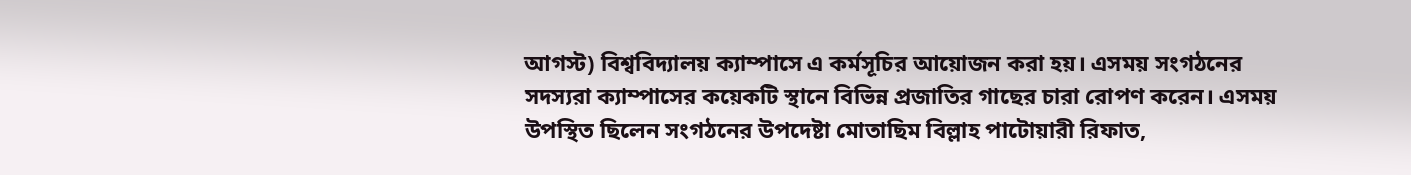আগস্ট) বিশ্ববিদ্যালয় ক্যাম্পাসে এ কর্মসূচির আয়োজন করা হয়। এসময় সংগঠনের সদস্যরা ক্যাম্পাসের কয়েকটি স্থানে বিভিন্ন প্রজাতির গাছের চারা রোপণ করেন। এসময় উপস্থিত ছিলেন সংগঠনের উপদেষ্টা মোতাছিম বিল্লাহ পাটোয়ারী রিফাত,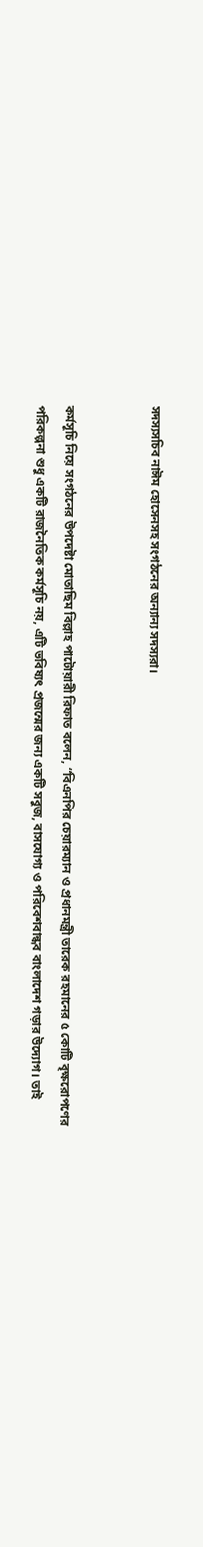সদস্যসচিব নাঈম হোসেনসহ সংগঠনের অন্যান্য সদস্যরা।


কর্মসূচি নিয়ে সংগঠনের উপদেষ্টা মোতাছিম বিল্লাহ পাটোয়ারী রিফাত বলেন, “বিএনপির চেয়ারম্যান ও প্রধানমন্ত্রী তারেক রহমানের ৫ কোটি বৃক্ষরোপণের পরিকল্পনা শুধু একটি রাজনৈতিক কর্মসূচি নয়, এটি ভবিষ্যৎ প্রজন্মের জন্য একটি সবুজ, বাসযোগ্য ও পরিবেশবান্ধব বাংলাদেশ গড়ার উদ্যোগ। তাই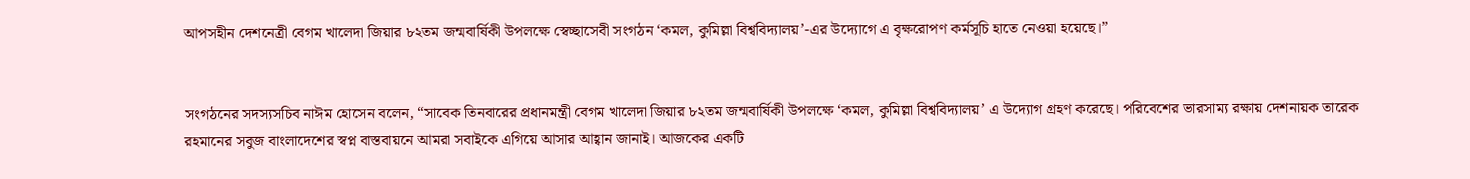আপসহীন দেশনেত্রী বেগম খালেদা জিয়ার ৮২তম জন্মবার্ষিকী উপলক্ষে স্বেচ্ছাসেবী সংগঠন ‘কমল, কুমিল্লা বিশ্ববিদ্যালয়’-এর উদ্যোগে এ বৃক্ষরোপণ কর্মসূচি হাতে নেওয়া হয়েছে।”


সংগঠনের সদস্যসচিব নাঈম হোসেন বলেন, “সাবেক তিনবারের প্রধানমন্ত্রী বেগম খালেদা জিয়ার ৮২তম জন্মবার্ষিকী উপলক্ষে ‘কমল, কুমিল্লা বিশ্ববিদ্যালয়’ এ উদ্যোগ গ্রহণ করেছে। পরিবেশের ভারসাম্য রক্ষায় দেশনায়ক তারেক রহমানের সবুজ বাংলাদেশের স্বপ্ন বাস্তবায়নে আমরা সবাইকে এগিয়ে আসার আহ্বান জানাই। আজকের একটি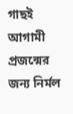গাছই আগামী প্রজন্মের জন্য নির্মল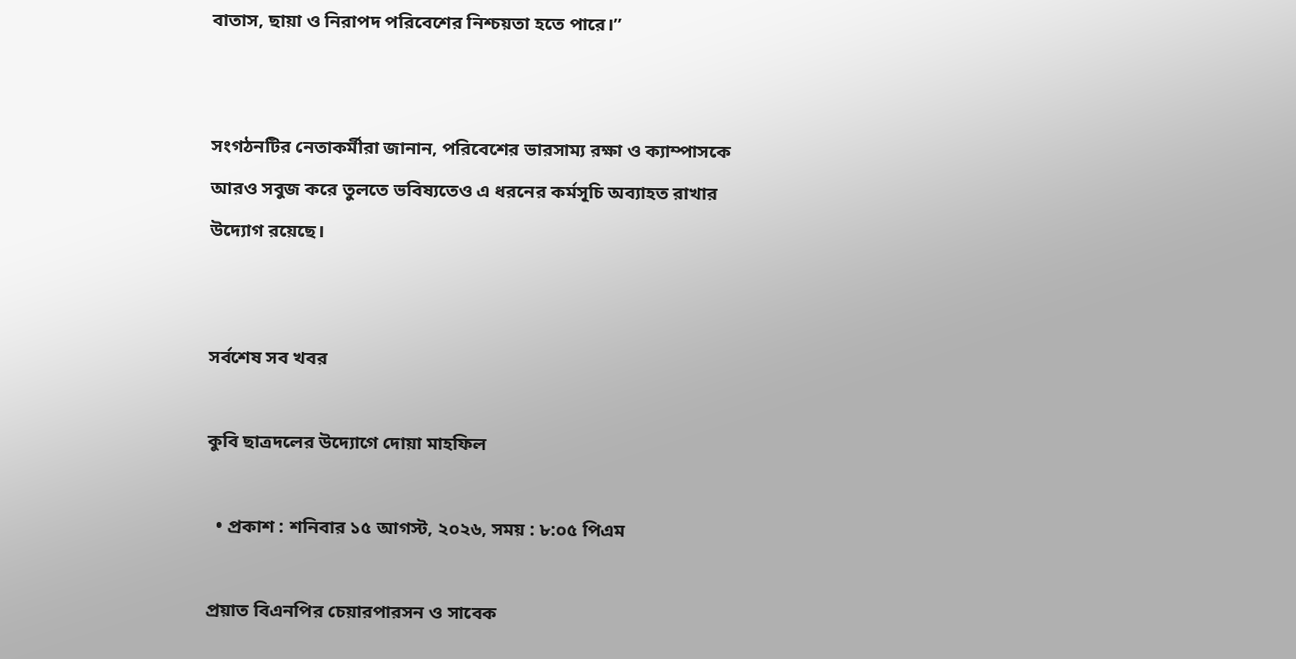বাতাস, ছায়া ও নিরাপদ পরিবেশের নিশ্চয়তা হতে পারে।”


সংগঠনটির নেতাকর্মীরা জানান, পরিবেশের ভারসাম্য রক্ষা ও ক্যাম্পাসকে আরও সবুজ করে তুলতে ভবিষ্যতেও এ ধরনের কর্মসূচি অব্যাহত রাখার উদ্যোগ রয়েছে।


সর্বশেষ সব খবর

কুবি ছাত্রদলের উদ্যোগে দোয়া মাহফিল

  • প্রকাশ : শনিবার ১৫ আগস্ট, ২০২৬, সময় : ৮:০৫ পিএম

প্রয়াত বিএনপির চেয়ারপারসন ও সাবেক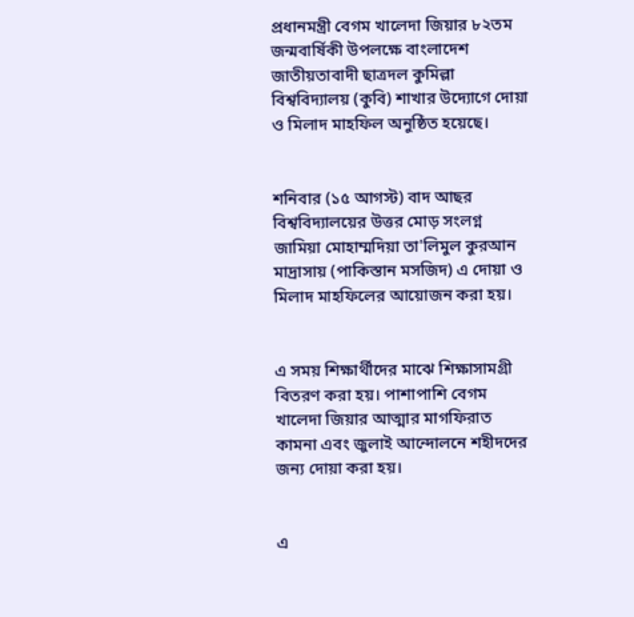প্রধানমন্ত্রী বেগম খালেদা জিয়ার ৮২তম জন্মবার্ষিকী উপলক্ষে বাংলাদেশ জাতীয়তাবাদী ছাত্রদল কুমিল্লা বিশ্ববিদ্যালয় (কুবি) শাখার উদ্যোগে দোয়া ও মিলাদ মাহফিল অনুষ্ঠিত হয়েছে।


শনিবার (১৫ আগস্ট) বাদ আছর বিশ্ববিদ্যালয়ের উত্তর মোড় সংলগ্ন জামিয়া মোহাম্মদিয়া তা'লিমুল কুরআন মাদ্রাসায় (পাকিস্তান মসজিদ) এ দোয়া ও মিলাদ মাহফিলের আয়োজন করা হয়।


এ সময় শিক্ষার্থীদের মাঝে শিক্ষাসামগ্রী বিতরণ করা হয়। পাশাপাশি বেগম খালেদা জিয়ার আত্মার মাগফিরাত কামনা এবং জুলাই আন্দোলনে শহীদদের জন্য দোয়া করা হয়।


এ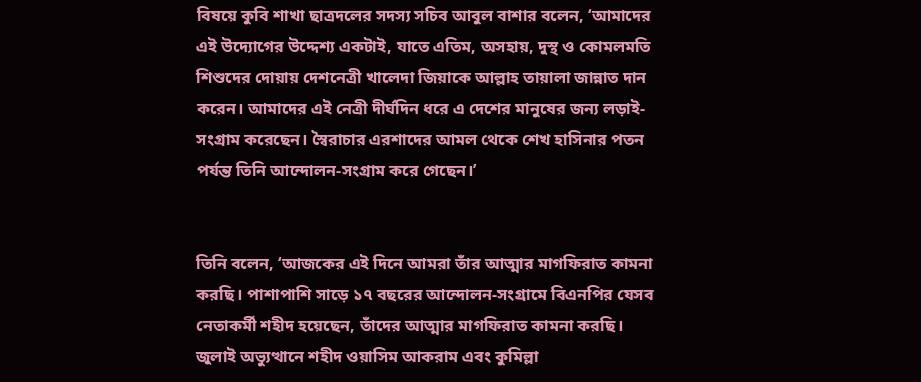বিষয়ে কুবি শাখা ছাত্রদলের সদস্য সচিব আবুল বাশার বলেন, ‘আমাদের এই উদ্যোগের উদ্দেশ্য একটাই, যাতে এতিম, অসহায়, দুস্থ ও কোমলমতি শিশুদের দোয়ায় দেশনেত্রী খালেদা জিয়াকে আল্লাহ তায়ালা জান্নাত দান করেন। আমাদের এই নেত্রী দীর্ঘদিন ধরে এ দেশের মানুষের জন্য লড়াই-সংগ্রাম করেছেন। স্বৈরাচার এরশাদের আমল থেকে শেখ হাসিনার পতন পর্যন্ত তিনি আন্দোলন-সংগ্রাম করে গেছেন।’


তিনি বলেন, ‘আজকের এই দিনে আমরা তাঁর আত্মার মাগফিরাত কামনা করছি। পাশাপাশি সাড়ে ১৭ বছরের আন্দোলন-সংগ্রামে বিএনপির যেসব নেতাকর্মী শহীদ হয়েছেন, তাঁদের আত্মার মাগফিরাত কামনা করছি। জুলাই অভ্যুত্থানে শহীদ ওয়াসিম আকরাম এবং কুমিল্লা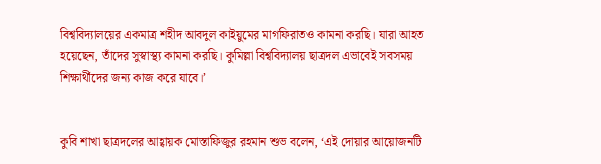বিশ্ববিদ্যালয়ের একমাত্র শহীদ আবদুল কাইয়ুমের মাগফিরাতও কামনা করছি। যারা আহত হয়েছেন, তাঁদের সুস্বাস্থ্য কামনা করছি। কুমিল্লা বিশ্ববিদ্যালয় ছাত্রদল এভাবেই সবসময় শিক্ষার্থীদের জন্য কাজ করে যাবে।’


কুবি শাখা ছাত্রদলের আহ্বায়ক মোস্তাফিজুর রহমান শুভ বলেন, ‘এই দোয়ার আয়োজনটি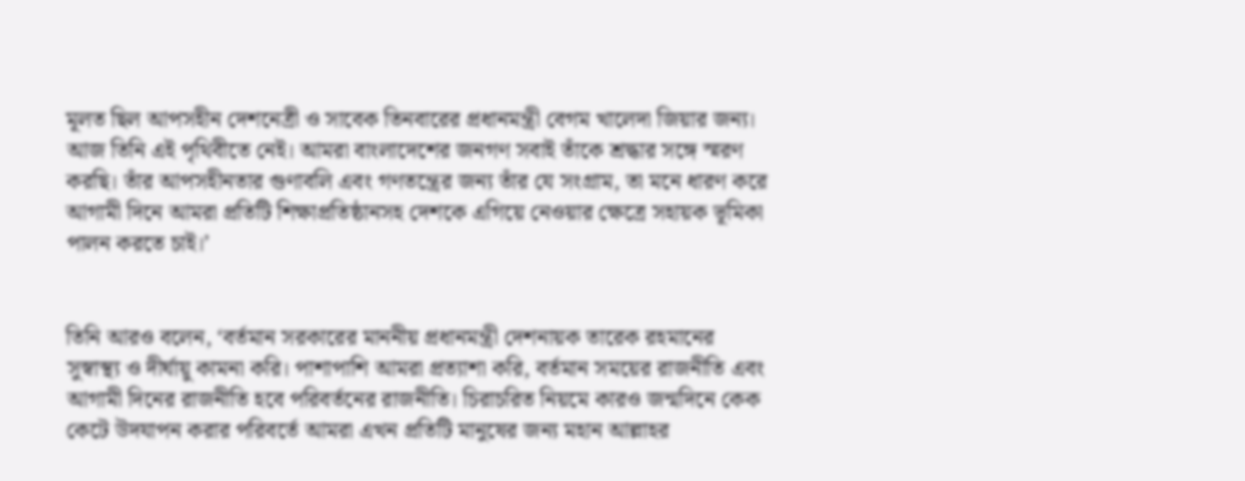মূলত ছিল আপসহীন দেশনেত্রী ও সাবেক তিনবারের প্রধানমন্ত্রী বেগম খালেদা জিয়ার জন্য। আজ তিনি এই পৃথিবীতে নেই। আমরা বাংলাদেশের জনগণ সবাই তাঁকে শ্রদ্ধার সঙ্গে স্মরণ করছি। তাঁর আপসহীনতার গুণাবলি এবং গণতন্ত্রের জন্য তাঁর যে সংগ্রাম, তা মনে ধারণ করে আগামী দিনে আমরা প্রতিটি শিক্ষাপ্রতিষ্ঠানসহ দেশকে এগিয়ে নেওয়ার ক্ষেত্রে সহায়ক ভূমিকা পালন করতে চাই।’


তিনি আরও বলেন, ‘বর্তমান সরকারের মাননীয় প্রধানমন্ত্রী দেশনায়ক তারেক রহমানের সুস্বাস্থ্য ও দীর্ঘায়ু কামনা করি। পাশাপাশি আমরা প্রত্যাশা করি, বর্তমান সময়ের রাজনীতি এবং আগামী দিনের রাজনীতি হবে পরিবর্তনের রাজনীতি। চিরাচরিত নিয়মে কারও জন্মদিনে কেক কেটে উদযাপন করার পরিবর্তে আমরা এখন প্রতিটি মানুষের জন্য মহান আল্লাহর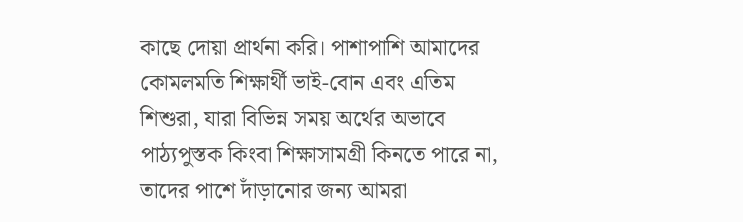কাছে দোয়া প্রার্থনা করি। পাশাপাশি আমাদের কোমলমতি শিক্ষার্থী ভাই-বোন এবং এতিম শিশুরা, যারা বিভিন্ন সময় অর্থের অভাবে পাঠ্যপুস্তক কিংবা শিক্ষাসামগ্রী কিনতে পারে না, তাদের পাশে দাঁড়ানোর জন্য আমরা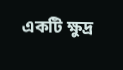একটি ক্ষুদ্র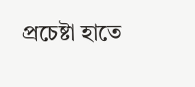প্রচেষ্টা হাতে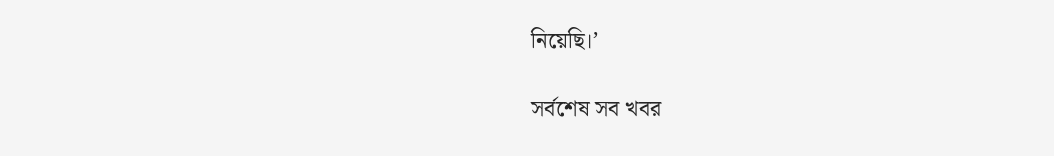নিয়েছি।’

সর্বশেষ সব খবর